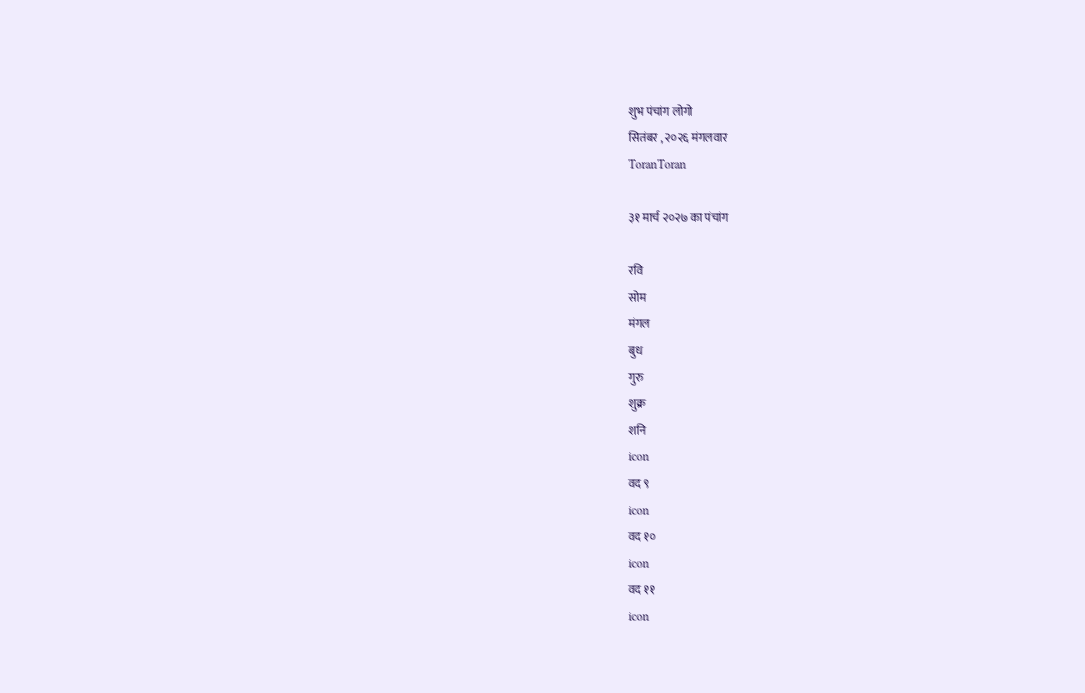शुभ पंचांग लोगो
सितंबर , २०२६ मंगलवार
ToranToran

३१ मार्च २०२७ का पंचांग

रवि
सोम
मंगल
बुध
गुरु
शुक्र
शनि
icon
वद ९
icon
वद १०
icon
वद ११
icon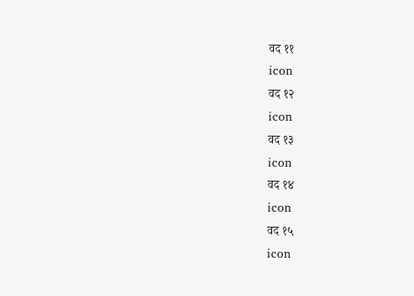वद ११
icon
वद १२
icon
वद १३
icon
वद १४
icon
वद १५
icon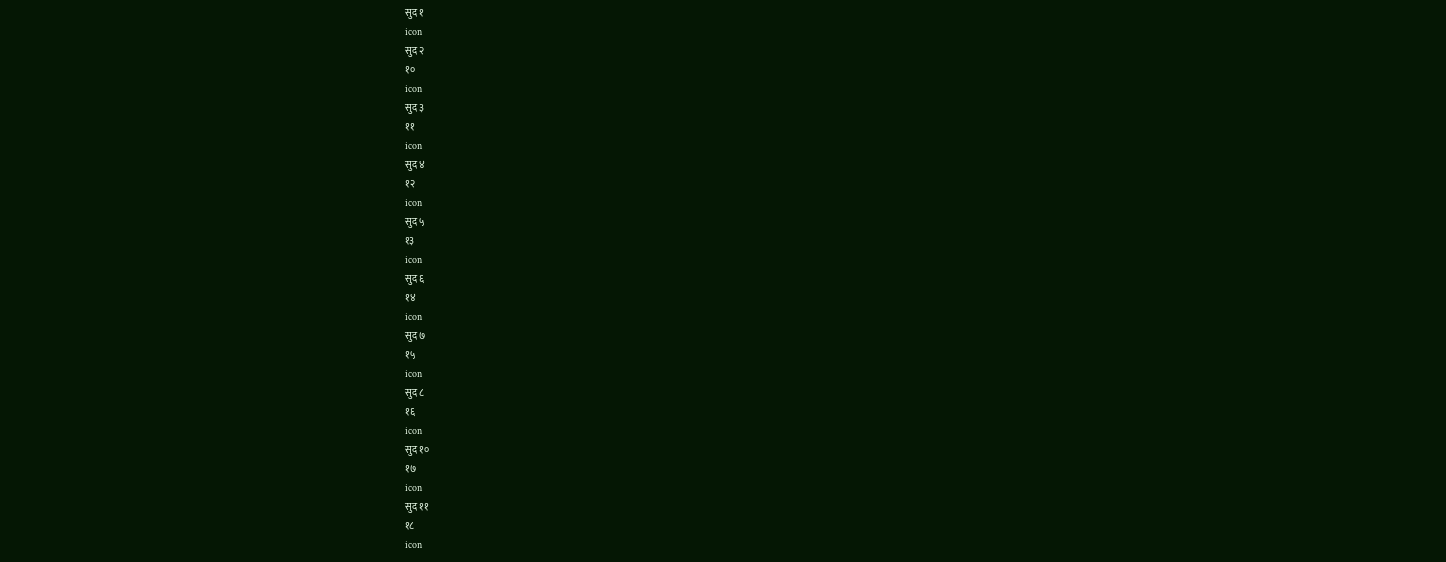सुद १
icon
सुद २
१०
icon
सुद ३
११
icon
सुद ४
१२
icon
सुद ५
१३
icon
सुद ६
१४
icon
सुद ७
१५
icon
सुद ८
१६
icon
सुद १०
१७
icon
सुद ११
१८
icon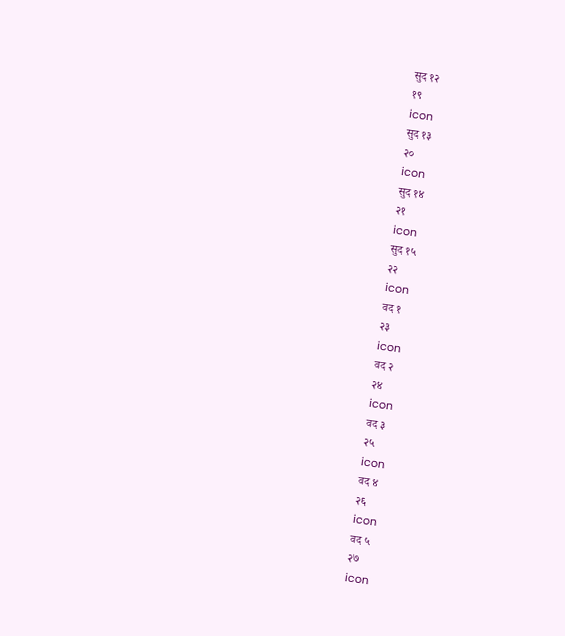सुद १२
१९
icon
सुद १३
२०
icon
सुद १४
२१
icon
सुद १५
२२
icon
वद १
२३
icon
वद २
२४
icon
वद ३
२५
icon
वद ४
२६
icon
वद ५
२७
icon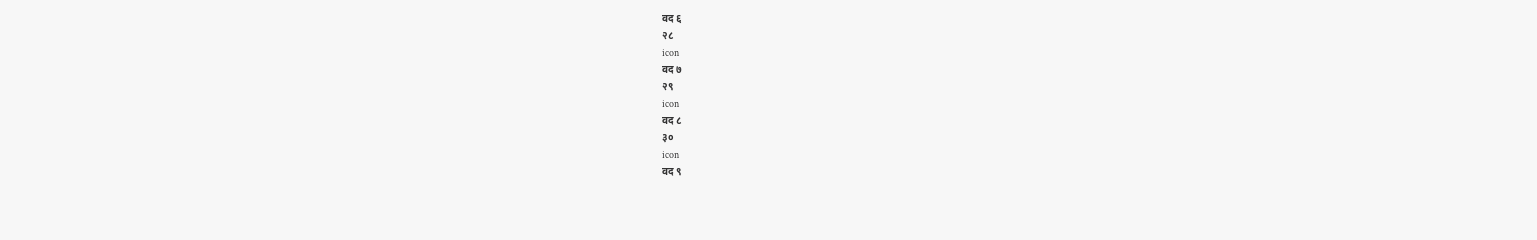वद ६
२८
icon
वद ७
२९
icon
वद ८
३०
icon
वद ९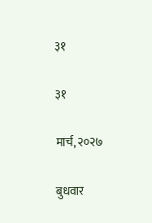३१

३१

मार्च, २०२७

बुधवार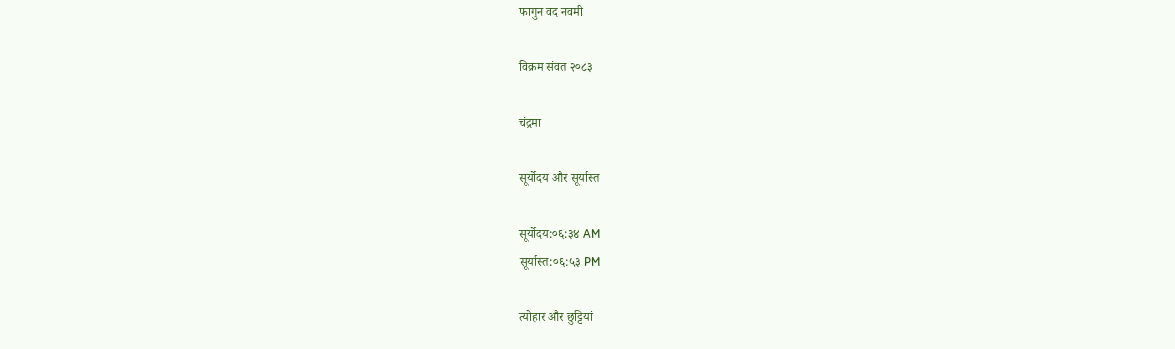फागुन वद नवमी

विक्रम संवत २०८३

चंद्रमा

सूर्योदय और सूर्यास्त

सूर्योदय:०६:३४ AM
सूर्यास्त:०६:५३ PM

त्योहार और छुट्टियां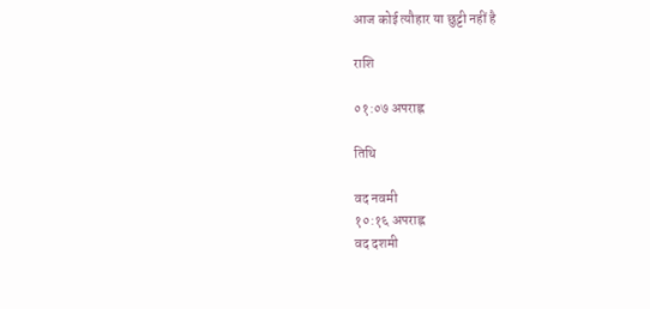आज कोई त्यौहार या छुट्टी नहीं है

राशि

०१:०७ अपराह्न

तिथि

वद नवमी
१०:१६ अपराह्न
वद दशमी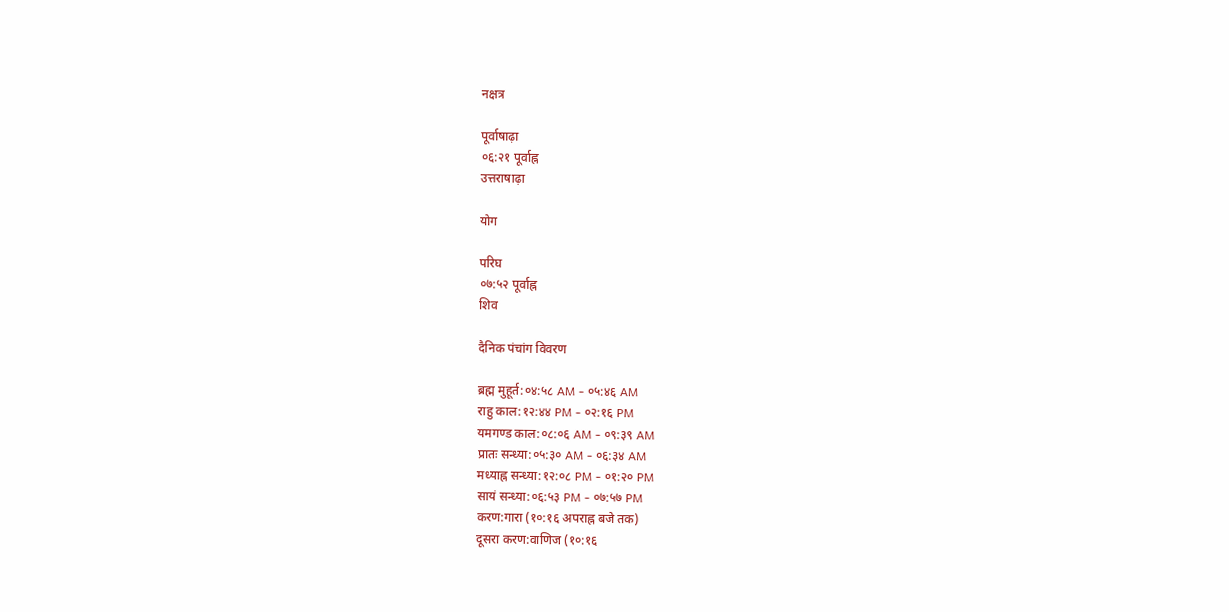नक्षत्र

पूर्वाषाढ़ा
०६:२१ पूर्वाह्न
उत्तराषाढ़ा

योग

परिघ
०७:५२ पूर्वाह्न
शिव

दैनिक पंचांग विवरण

ब्रह्म मुहूर्त:०४:५८ AM - ०५:४६ AM
राहु काल:१२:४४ PM - ०२:१६ PM
यमगण्ड काल:०८:०६ AM - ०९:३९ AM
प्रातः सन्ध्या:०५:३० AM - ०६:३४ AM
मध्याह्न सन्ध्या:१२:०८ PM - ०१:२० PM
सायं सन्ध्या:०६:५३ PM - ०७:५७ PM
करण:गारा (१०:१६ अपराह्न बजे तक)
दूसरा करण:वाणिज (१०:१६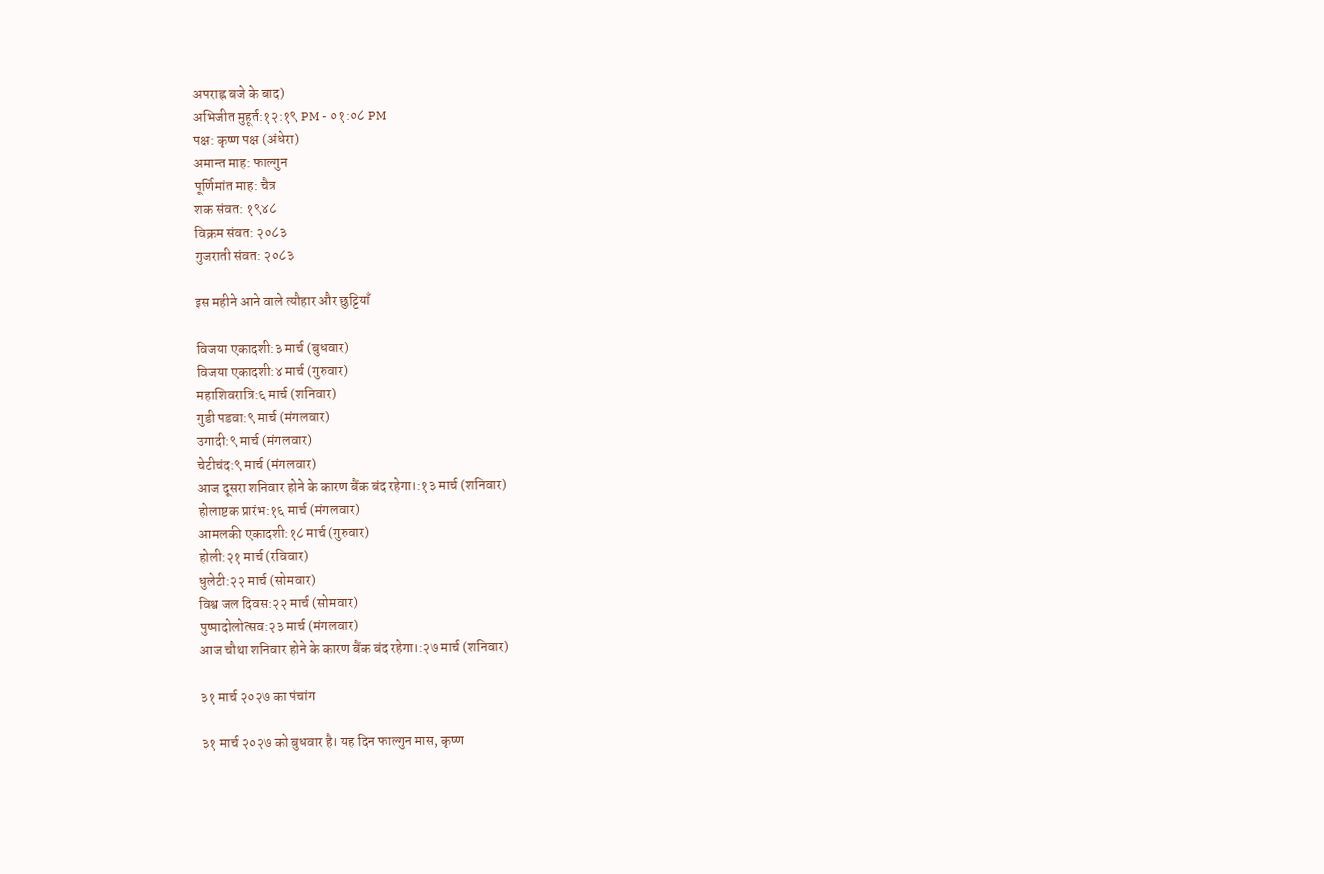अपराह्न बजे के बाद)
अभिजीत मुहूर्त:१२:१९ PM - ०१:०८ PM
पक्ष: कृष्ण पक्ष (अंधेरा)
अमान्त माह: फाल्गुन
पूर्णिमांत माह: चैत्र
शक संवत: १९४८
विक्रम संवत: २०८३
गुजराती संवत: २०८३

इस महीने आने वाले त्यौहार और छुट्टियाँ

विजया एकादशी:३ मार्च (बुधवार)
विजया एकादशी:४ मार्च (गुरुवार)
महाशिवरात्रि:६ मार्च (शनिवार)
गुडी पडवा:९ मार्च (मंगलवार)
उगादी:९ मार्च (मंगलवार)
चेटीचंद:९ मार्च (मंगलवार)
आज दूसरा शनिवार होने के कारण बैंक बंद रहेगा।:१३ मार्च (शनिवार)
होलाष्टक प्रारंभ:१६ मार्च (मंगलवार)
आमलकी एकादशी:१८ मार्च (गुरुवार)
होली:२१ मार्च (रविवार)
धुलेटी:२२ मार्च (सोमवार)
विश्व जल दिवस:२२ मार्च (सोमवार)
पुष्पादोलोत्सव:२३ मार्च (मंगलवार)
आज चौथा शनिवार होने के कारण बैंक बंद रहेगा।:२७ मार्च (शनिवार)

३१ मार्च २०२७ का पंचांग

३१ मार्च २०२७ को बुधवार है। यह दिन फाल्गुन मास, कृष्ण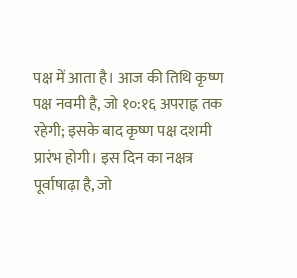पक्ष में आता है। आज की तिथि कृष्ण पक्ष नवमी है, जो १०:१६ अपराह्न तक रहेगी; इसके बाद कृष्ण पक्ष दशमी प्रारंभ होगी। इस दिन का नक्षत्र पूर्वाषाढ़ा है, जो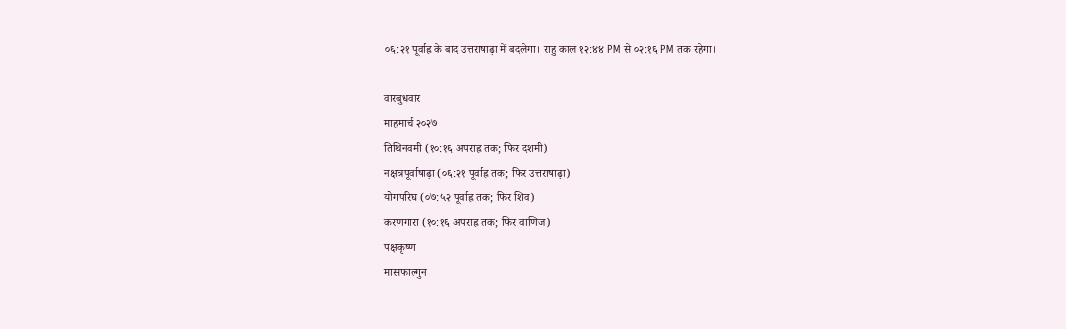०६:२१ पूर्वाह्न के बाद उत्तराषाढ़ा में बदलेगा। राहु काल १२:४४ PM से ०२:१६ PM तक रहेगा।

वारबुधवार
माहमार्च २०२७
तिथिनवमी (१०:१६ अपराह्न तक; फिर दशमी)
नक्षत्रपूर्वाषाढ़ा (०६:२१ पूर्वाह्न तक; फिर उत्तराषाढ़ा)
योगपरिघ (०७:५२ पूर्वाह्न तक; फिर शिव)
करणगारा (१०:१६ अपराह्न तक; फिर वाणिज)
पक्षकृष्ण
मासफाल्गुन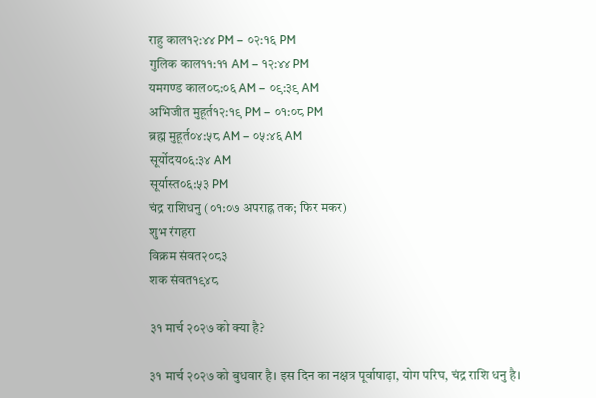राहु काल१२:४४ PM – ०२:१६ PM
गुलिक काल११:११ AM – १२:४४ PM
यमगण्ड काल०८:०६ AM – ०९:३९ AM
अभिजीत मुहूर्त१२:१९ PM – ०१:०८ PM
ब्रह्म मुहूर्त०४:५८ AM – ०५:४६ AM
सूर्योदय०६:३४ AM
सूर्यास्त०६:५३ PM
चंद्र राशिधनु (०१:०७ अपराह्न तक; फिर मकर)
शुभ रंगहरा
विक्रम संवत२०८३
शक संवत१९४८

३१ मार्च २०२७ को क्या है?

३१ मार्च २०२७ को बुधवार है। इस दिन का नक्षत्र पूर्वाषाढ़ा, योग परिघ, चंद्र राशि धनु है।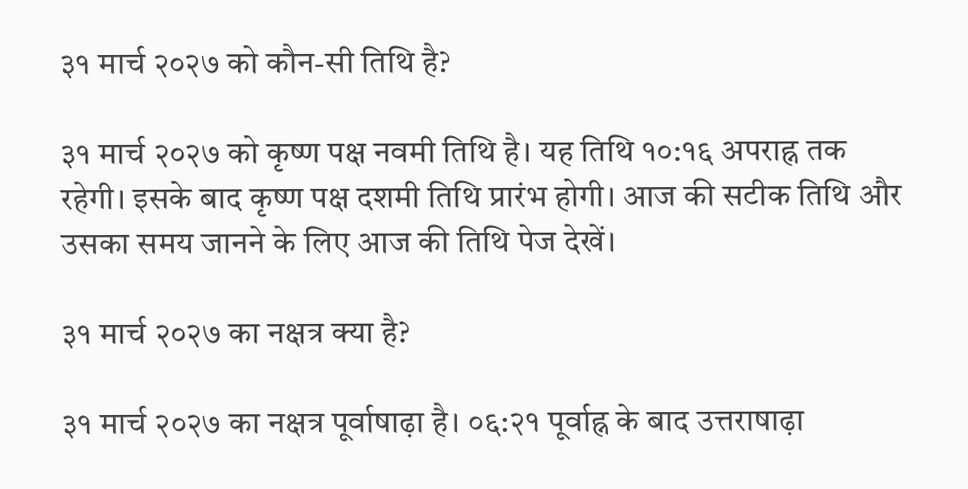३१ मार्च २०२७ को कौन-सी तिथि है?

३१ मार्च २०२७ को कृष्ण पक्ष नवमी तिथि है। यह तिथि १०:१६ अपराह्न तक रहेगी। इसके बाद कृष्ण पक्ष दशमी तिथि प्रारंभ होगी। आज की सटीक तिथि और उसका समय जानने के लिए आज की तिथि पेज देखें।

३१ मार्च २०२७ का नक्षत्र क्या है?

३१ मार्च २०२७ का नक्षत्र पूर्वाषाढ़ा है। ०६:२१ पूर्वाह्न के बाद उत्तराषाढ़ा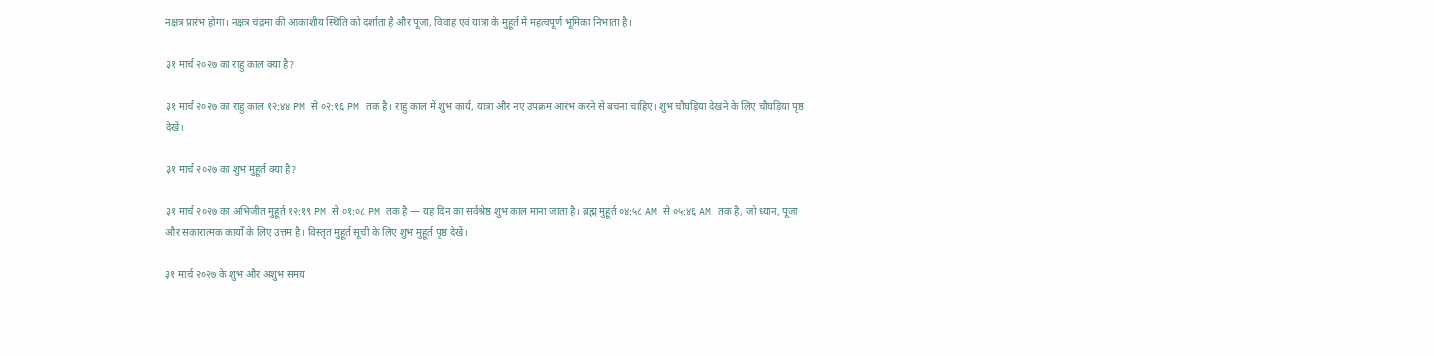नक्षत्र प्रारंभ होगा। नक्षत्र चंद्रमा की आकाशीय स्थिति को दर्शाता है और पूजा, विवाह एवं यात्रा के मुहूर्त में महत्वपूर्ण भूमिका निभाता है।

३१ मार्च २०२७ का राहु काल क्या है?

३१ मार्च २०२७ का राहु काल १२:४४ PM से ०२:१६ PM तक है। राहु काल में शुभ कार्य, यात्रा और नए उपक्रम आरंभ करने से बचना चाहिए। शुभ चौघड़िया देखने के लिए चौघड़िया पृष्ठ देखें।

३१ मार्च २०२७ का शुभ मुहूर्त क्या है?

३१ मार्च २०२७ का अभिजीत मुहूर्त १२:१९ PM से ०१:०८ PM तक है — यह दिन का सर्वश्रेष्ठ शुभ काल माना जाता है। ब्रह्म मुहूर्त ०४:५८ AM से ०५:४६ AM तक है, जो ध्यान, पूजा और सकारात्मक कार्यों के लिए उत्तम है। विस्तृत मुहूर्त सूची के लिए शुभ मुहूर्त पृष्ठ देखें।

३१ मार्च २०२७ के शुभ और अशुभ समय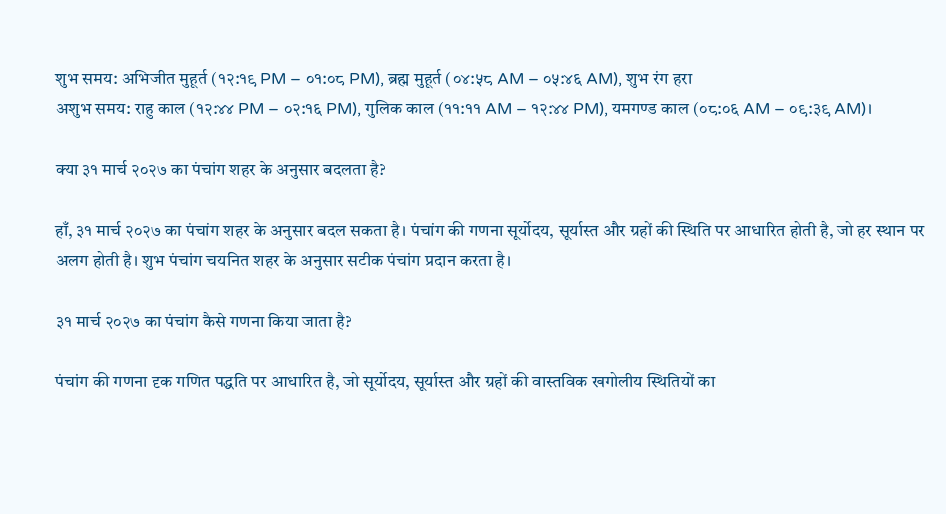शुभ समय: अभिजीत मुहूर्त (१२:१९ PM – ०१:०८ PM), ब्रह्म मुहूर्त (०४:५८ AM – ०५:४६ AM), शुभ रंग हरा
अशुभ समय: राहु काल (१२:४४ PM – ०२:१६ PM), गुलिक काल (११:११ AM – १२:४४ PM), यमगण्ड काल (०८:०६ AM – ०९:३९ AM)।

क्या ३१ मार्च २०२७ का पंचांग शहर के अनुसार बदलता है?

हाँ, ३१ मार्च २०२७ का पंचांग शहर के अनुसार बदल सकता है। पंचांग की गणना सूर्योदय, सूर्यास्त और ग्रहों की स्थिति पर आधारित होती है, जो हर स्थान पर अलग होती है। शुभ पंचांग चयनित शहर के अनुसार सटीक पंचांग प्रदान करता है।

३१ मार्च २०२७ का पंचांग कैसे गणना किया जाता है?

पंचांग की गणना दृक गणित पद्धति पर आधारित है, जो सूर्योदय, सूर्यास्त और ग्रहों की वास्तविक खगोलीय स्थितियों का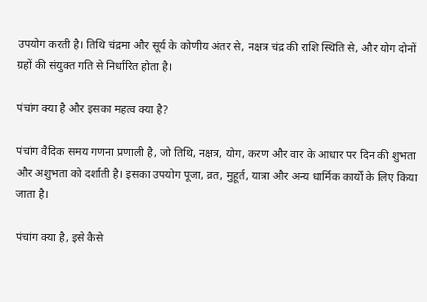उपयोग करती है। तिथि चंद्रमा और सूर्य के कोणीय अंतर से, नक्षत्र चंद्र की राशि स्थिति से, और योग दोनों ग्रहों की संयुक्त गति से निर्धारित होता है।

पंचांग क्या है और इसका महत्व क्या है?

पंचांग वैदिक समय गणना प्रणाली है, जो तिथि, नक्षत्र, योग, करण और वार के आधार पर दिन की शुभता और अशुभता को दर्शाती है। इसका उपयोग पूजा, व्रत, मुहूर्त, यात्रा और अन्य धार्मिक कार्यों के लिए किया जाता है।

पंचांग क्या है, इसे कैसे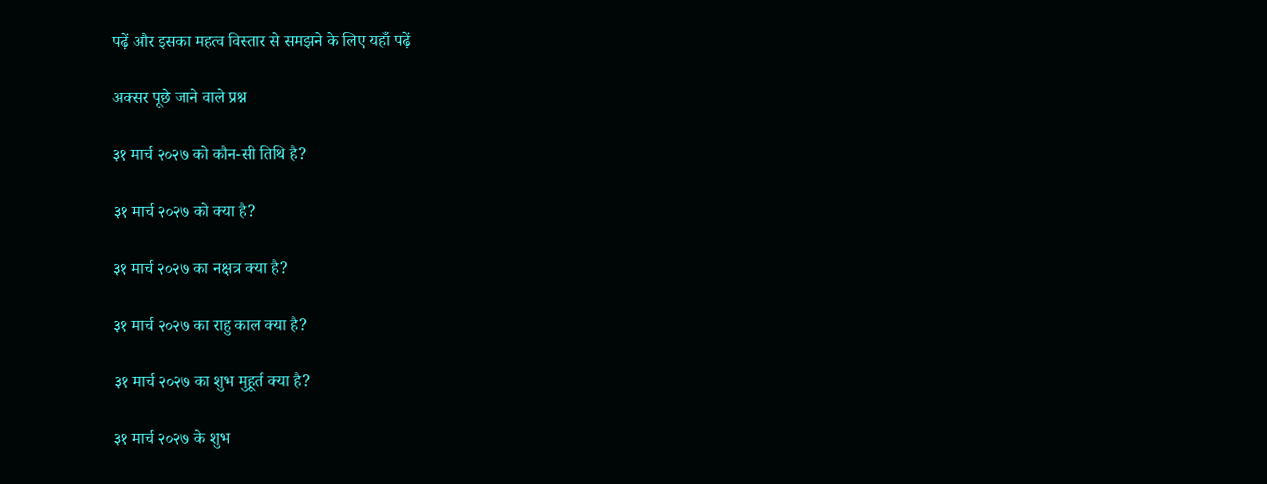पढ़ें और इसका महत्व विस्तार से समझने के लिए यहाँ पढ़ें

अक्सर पूछे जाने वाले प्रश्न

३१ मार्च २०२७ को कौन-सी तिथि है?

३१ मार्च २०२७ को क्या है?

३१ मार्च २०२७ का नक्षत्र क्या है?

३१ मार्च २०२७ का राहु काल क्या है?

३१ मार्च २०२७ का शुभ मुहूर्त क्या है?

३१ मार्च २०२७ के शुभ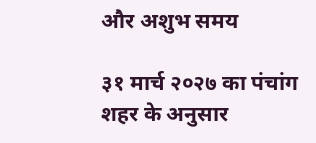और अशुभ समय

३१ मार्च २०२७ का पंचांग शहर के अनुसार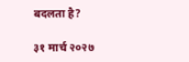बदलता है?

३१ मार्च २०२७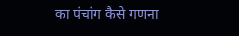का पंचांग कैसे गणना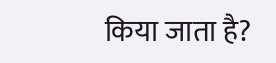किया जाता है?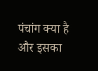पंचांग क्या है और इसका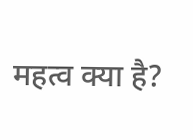महत्व क्या है?